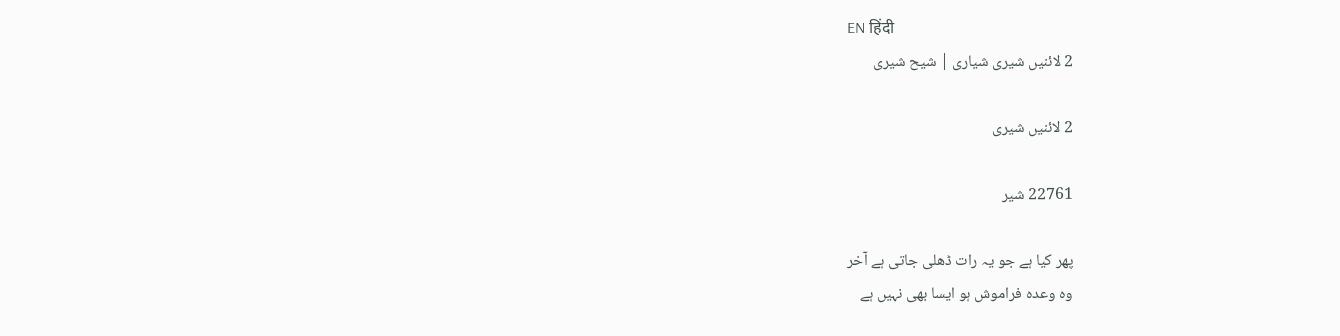EN हिंदी
2 لائنیں شیری شیاری | شیح شیری

2 لائنیں شیری

22761 شیر

پھر کیا ہے جو یہ رات ڈھلی جاتی ہے آخر
وہ وعدہ فراموش ہو ایسا بھی نہیں ہے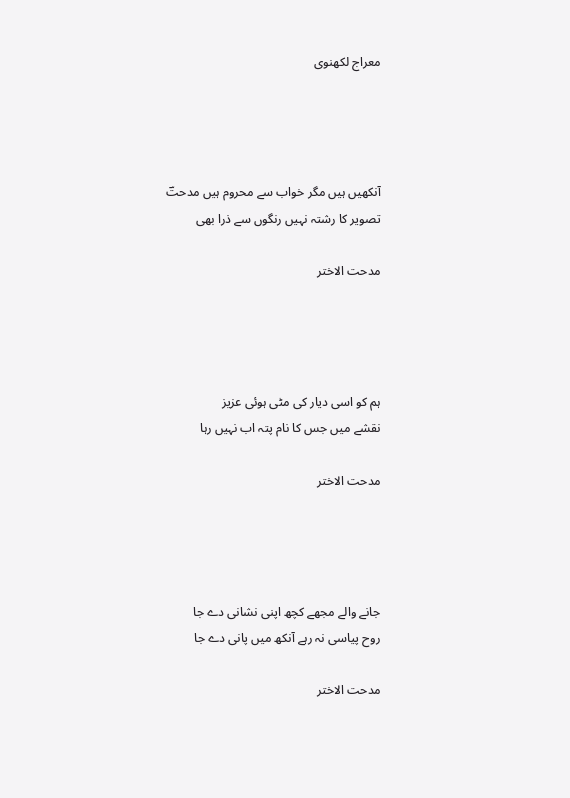معراج لکھنوی




آنکھیں ہیں مگر خواب سے محروم ہیں مدحتؔ
تصویر کا رشتہ نہیں رنگوں سے ذرا بھی

مدحت الاختر




ہم کو اسی دیار کی مٹی ہوئی عزیز
نقشے میں جس کا نام پتہ اب نہیں رہا

مدحت الاختر




جانے والے مجھے کچھ اپنی نشانی دے جا
روح پیاسی نہ رہے آنکھ میں پانی دے جا

مدحت الاختر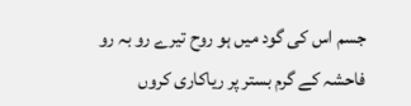جسم اس کی گود میں ہو روح تیرے رو بہ رو
فاحشہ کے گرم بستر پر ریاکاری کروں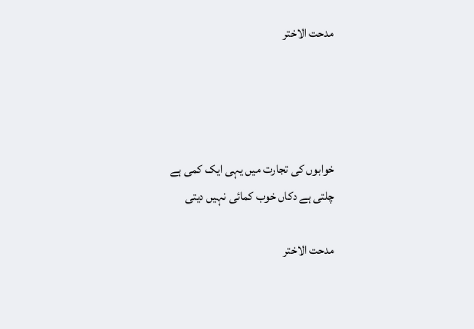مدحت الاختر




خوابوں کی تجارت میں یہی ایک کمی ہے
چلتی ہے دکاں خوب کمائی نہیں دیتی

مدحت الاختر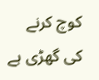کوچ کرنے کی گھڑی ہے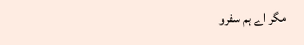مگر اے ہم سفرو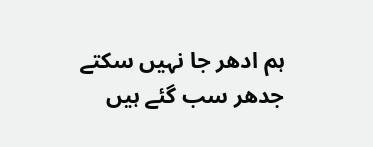ہم ادھر جا نہیں سکتے جدھر سب گئے ہیں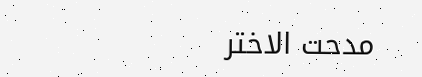مدحت الاختر